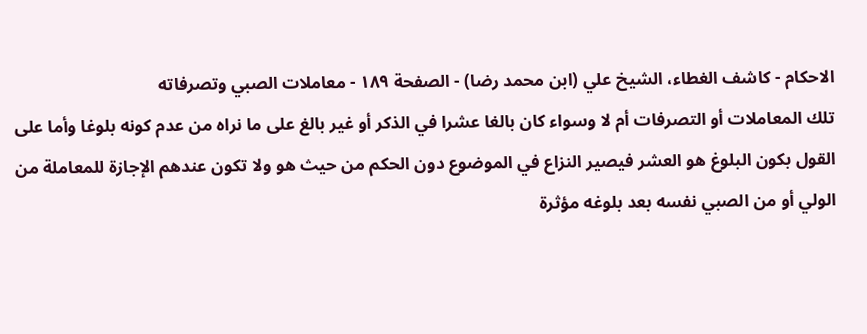الاحكام - كاشف الغطاء، الشيخ علي (ابن محمد رضا) - الصفحة ١٨٩ - معاملات الصبي وتصرفاته
تلك المعاملات أو التصرفات أم لا وسواء كان بالغا عشرا في الذكر أو غير بالغ على ما نراه من عدم كونه بلوغا وأما على القول بكون البلوغ هو العشر فيصير النزاع في الموضوع دون الحكم من حيث هو ولا تكون عندهم الإجازة للمعاملة من الولي أو من الصبي نفسه بعد بلوغه مؤثرة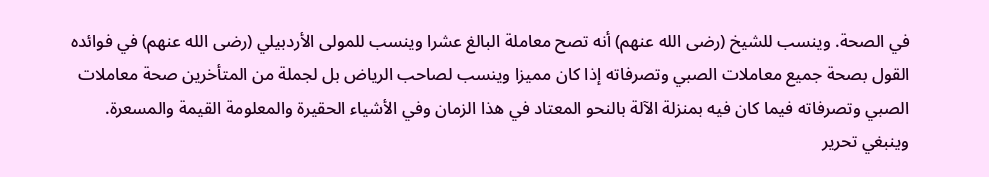في الصحة. وينسب للشيخ (رضى الله عنهم) أنه تصح معاملة البالغ عشرا وينسب للمولى الأردبيلي (رضى الله عنهم) في فوائده القول بصحة جميع معاملات الصبي وتصرفاته إذا كان مميزا وينسب لصاحب الرياض بل لجملة من المتأخرين صحة معاملات الصبي وتصرفاته فيما كان فيه بمنزلة الآلة بالنحو المعتاد في هذا الزمان وفي الأشياء الحقيرة والمعلومة القيمة والمسعرة. وينبغي تحرير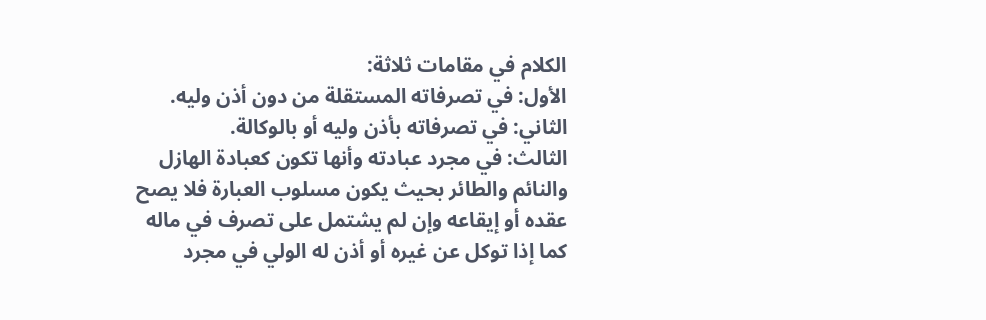الكلام في مقامات ثلاثة:
الأول: في تصرفاته المستقلة من دون أذن وليه.
الثاني: في تصرفاته بأذن وليه أو بالوكالة.
الثالث: في مجرد عبادته وأنها تكون كعبادة الهازل والنائم والطائر بحيث يكون مسلوب العبارة فلا يصح عقده أو إيقاعه وإن لم يشتمل على تصرف في ماله كما إذا توكل عن غيره أو أذن له الولي في مجرد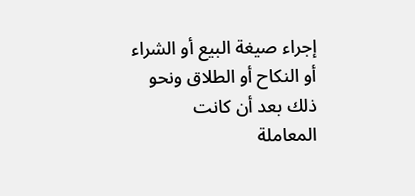إجراء صيغة البيع أو الشراء أو النكاح أو الطلاق ونحو ذلك بعد أن كانت المعاملة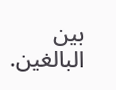بين البالغين.